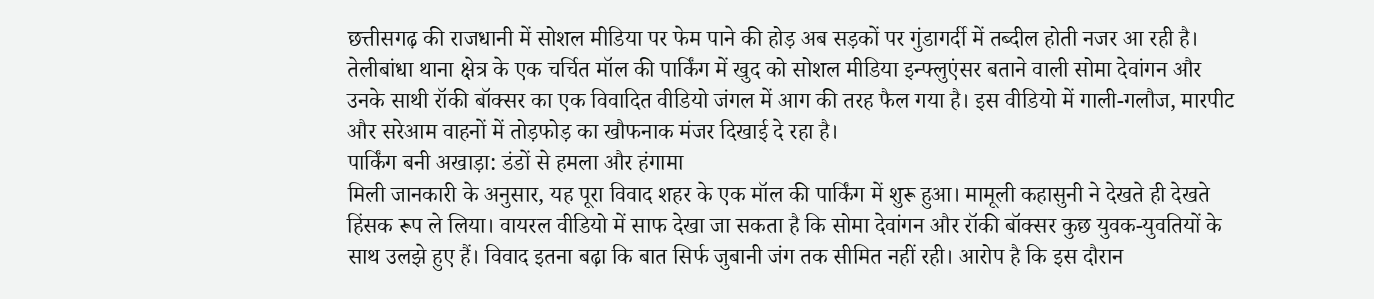छत्तीसगढ़ की राजधानी में सोशल मीडिया पर फेम पाने की होड़ अब सड़कों पर गुंडागर्दी में तब्दील होती नजर आ रही है। तेलीबांधा थाना क्षेत्र के एक चर्चित मॉल की पार्किंग में खुद को सोशल मीडिया इन्फ्लुएंसर बताने वाली सोमा देवांगन और उनके साथी रॉकी बॉक्सर का एक विवादित वीडियो जंगल में आग की तरह फैल गया है। इस वीडियो में गाली-गलौज, मारपीट और सरेआम वाहनों में तोड़फोड़ का खौफनाक मंजर दिखाई दे रहा है।
पार्किंग बनी अखाड़ा: डंडों से हमला और हंगामा
मिली जानकारी के अनुसार, यह पूरा विवाद शहर के एक मॉल की पार्किंग में शुरू हुआ। मामूली कहासुनी ने देखते ही देखते हिंसक रूप ले लिया। वायरल वीडियो में साफ देखा जा सकता है कि सोमा देवांगन और रॉकी बॉक्सर कुछ युवक-युवतियों के साथ उलझे हुए हैं। विवाद इतना बढ़ा कि बात सिर्फ जुबानी जंग तक सीमित नहीं रही। आरोप है कि इस दौरान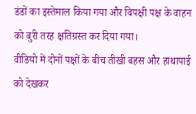डंडों का इस्तेमाल किया गया और विपक्षी पक्ष के वाहन को बुरी तरह क्षतिग्रस्त कर दिया गया।
वीडियो में दोनों पक्षों के बीच तीखी बहस और हाथापाई को देखकर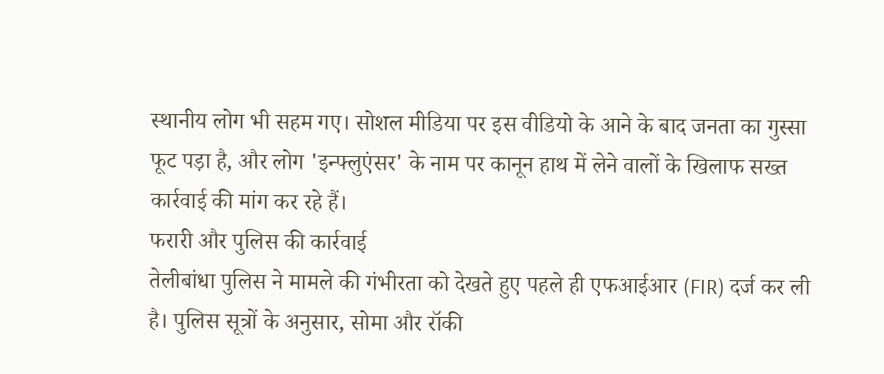स्थानीय लोग भी सहम गए। सोशल मीडिया पर इस वीडियो के आने के बाद जनता का गुस्सा फूट पड़ा है, और लोग 'इन्फ्लुएंसर' के नाम पर कानून हाथ में लेने वालों के खिलाफ सख्त कार्रवाई की मांग कर रहे हैं।
फरारी और पुलिस की कार्रवाई
तेलीबांधा पुलिस ने मामले की गंभीरता को देखते हुए पहले ही एफआईआर (FIR) दर्ज कर ली है। पुलिस सूत्रों के अनुसार, सोमा और रॉकी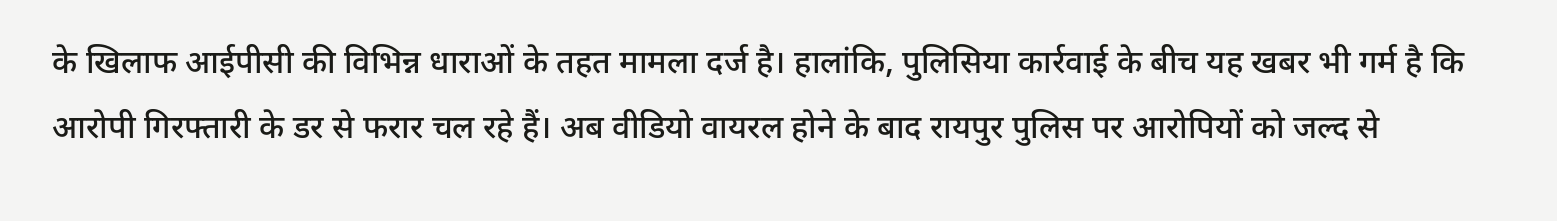के खिलाफ आईपीसी की विभिन्न धाराओं के तहत मामला दर्ज है। हालांकि, पुलिसिया कार्रवाई के बीच यह खबर भी गर्म है कि आरोपी गिरफ्तारी के डर से फरार चल रहे हैं। अब वीडियो वायरल होने के बाद रायपुर पुलिस पर आरोपियों को जल्द से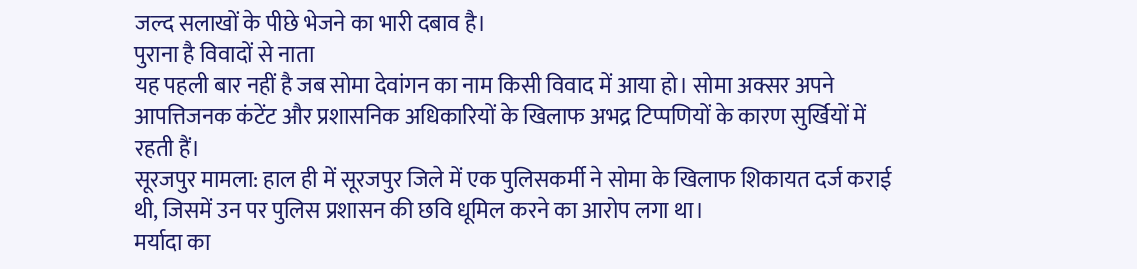जल्द सलाखों के पीछे भेजने का भारी दबाव है।
पुराना है विवादों से नाता
यह पहली बार नहीं है जब सोमा देवांगन का नाम किसी विवाद में आया हो। सोमा अक्सर अपने आपत्तिजनक कंटेंट और प्रशासनिक अधिकारियों के खिलाफ अभद्र टिप्पणियों के कारण सुर्खियों में रहती हैं।
सूरजपुर मामला: हाल ही में सूरजपुर जिले में एक पुलिसकर्मी ने सोमा के खिलाफ शिकायत दर्ज कराई थी, जिसमें उन पर पुलिस प्रशासन की छवि धूमिल करने का आरोप लगा था।
मर्यादा का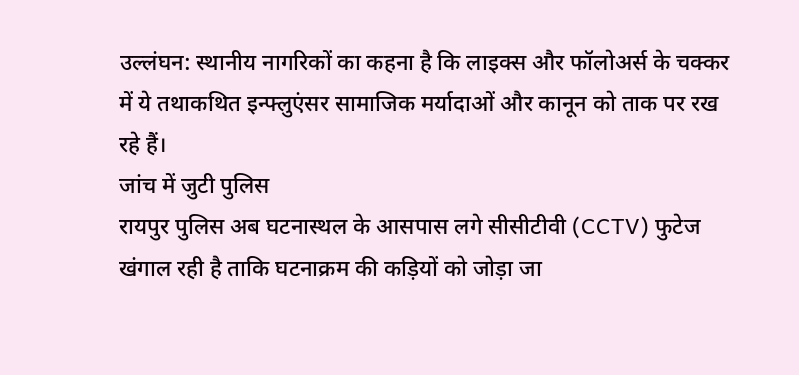उल्लंघन: स्थानीय नागरिकों का कहना है कि लाइक्स और फॉलोअर्स के चक्कर में ये तथाकथित इन्फ्लुएंसर सामाजिक मर्यादाओं और कानून को ताक पर रख रहे हैं।
जांच में जुटी पुलिस
रायपुर पुलिस अब घटनास्थल के आसपास लगे सीसीटीवी (CCTV) फुटेज खंगाल रही है ताकि घटनाक्रम की कड़ियों को जोड़ा जा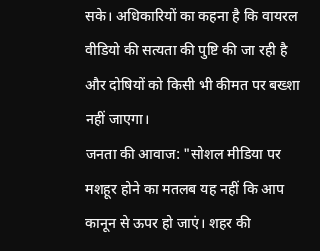सके। अधिकारियों का कहना है कि वायरल वीडियो की सत्यता की पुष्टि की जा रही है और दोषियों को किसी भी कीमत पर बख्शा नहीं जाएगा।
जनता की आवाज: "सोशल मीडिया पर मशहूर होने का मतलब यह नहीं कि आप कानून से ऊपर हो जाएं। शहर की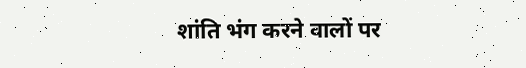शांति भंग करने वालों पर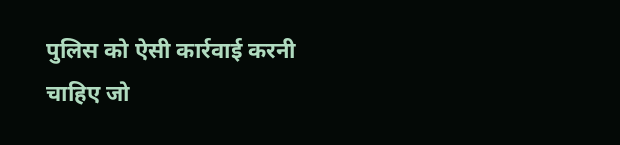पुलिस को ऐसी कार्रवाई करनी चाहिए जो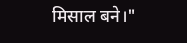मिसाल बने।"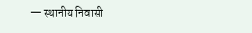— स्थानीय निवासी